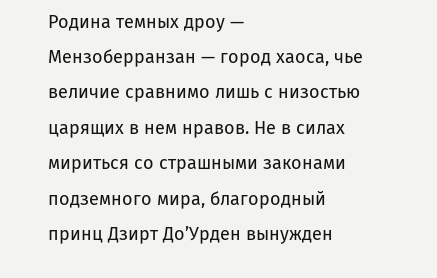Родина темных дроу — Мензоберранзан — город хаоса, чье величие сравнимо лишь с низостью царящих в нем нравов. Не в силах мириться со страшными законами подземного мира, благородный принц Дзирт До’Урден вынужден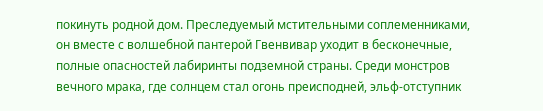покинуть родной дом. Преследуемый мстительными соплеменниками, он вместе с волшебной пантерой Гвенвивар уходит в бесконечные, полные опасностей лабиринты подземной страны. Среди монстров вечного мрака, где солнцем стал огонь преисподней, эльф-отступник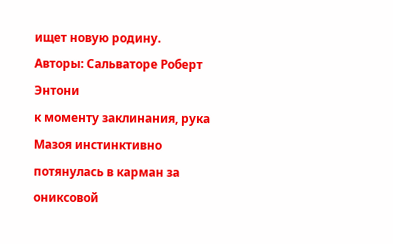ищет новую родину.
Авторы: Сальваторе Роберт Энтони
к моменту заклинания, рука Мазоя инстинктивно потянулась в карман за ониксовой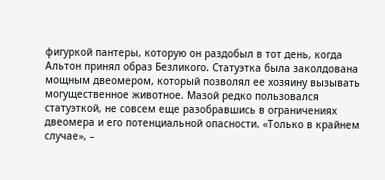фигуркой пантеры, которую он раздобыл в тот день, когда Альтон принял образ Безликого. Статуэтка была заколдована мощным двеомером, который позволял ее хозяину вызывать могущественное животное. Мазой редко пользовался статуэткой, не совсем еще разобравшись в ограничениях двеомера и его потенциальной опасности. «Только в крайнем случае», –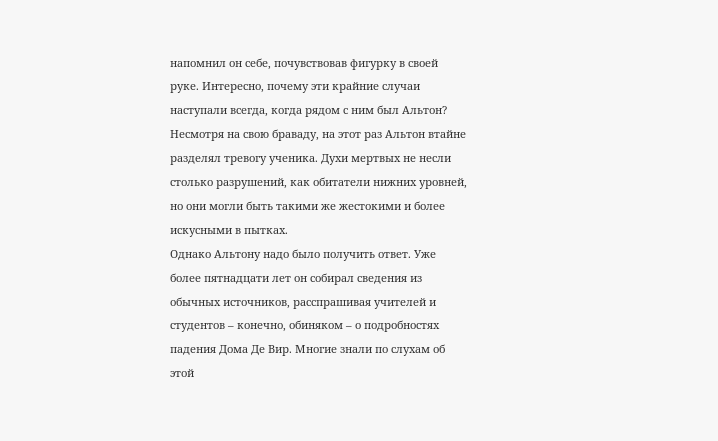напомнил он себе, почувствовав фигурку в своей руке. Интересно, почему эти крайние случаи наступали всегда, когда рядом с ним был Альтон?
Несмотря на свою браваду, на этот раз Альтон втайне разделял тревогу ученика. Духи мертвых не несли столько разрушений, как обитатели нижних уровней, но они могли быть такими же жестокими и более искусными в пытках.
Однако Альтону надо было получить ответ. Уже более пятнадцати лет он собирал сведения из обычных источников, расспрашивая учителей и студентов – конечно, обиняком – о подробностях падения Дома Де Вир. Многие знали по слухам об этой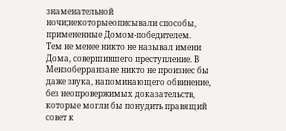знаменательной ночи;некоторыеописывали способы, примененные Домом-победителем.
Тем не менее никто не называл имени Дома, совершившего преступление. В Мензоберранзане никто не произнес бы даже звука, напоминающего обвинение, без неопровержимых доказательств, которые могли бы понудить правящий совет к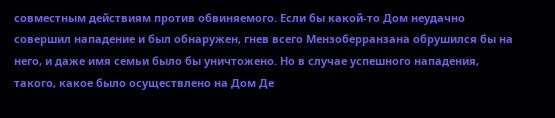совместным действиям против обвиняемого. Если бы какой-то Дом неудачно совершил нападение и был обнаружен, гнев всего Мензоберранзана обрушился бы на него, и даже имя семьи было бы уничтожено. Но в случае успешного нападения, такого, какое было осуществлено на Дом Де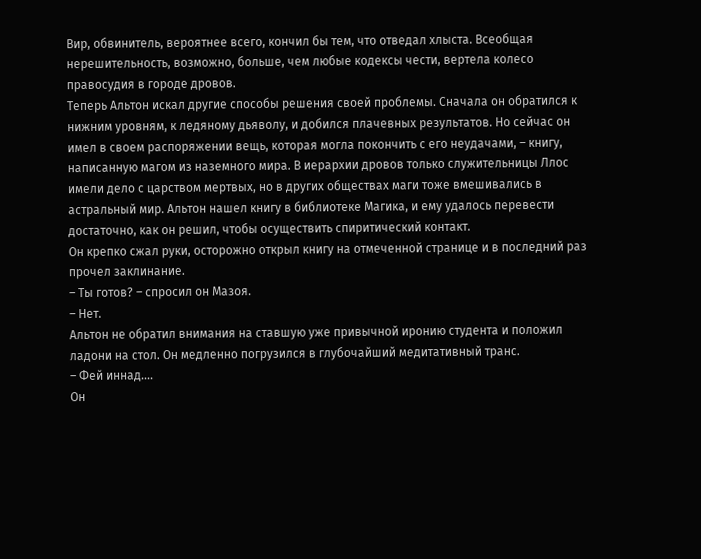Вир, обвинитель, вероятнее всего, кончил бы тем, что отведал хлыста. Всеобщая нерешительность, возможно, больше, чем любые кодексы чести, вертела колесо правосудия в городе дровов.
Теперь Альтон искал другие способы решения своей проблемы. Сначала он обратился к нижним уровням, к ледяному дьяволу, и добился плачевных результатов. Но сейчас он имел в своем распоряжении вещь, которая могла покончить с его неудачами, – книгу, написанную магом из наземного мира. В иерархии дровов только служительницы Ллос имели дело с царством мертвых, но в других обществах маги тоже вмешивались в астральный мир. Альтон нашел книгу в библиотеке Магика, и ему удалось перевести достаточно, как он решил, чтобы осуществить спиритический контакт.
Он крепко сжал руки, осторожно открыл книгу на отмеченной странице и в последний раз прочел заклинание.
– Ты готов? – спросил он Мазоя.
– Нет.
Альтон не обратил внимания на ставшую уже привычной иронию студента и положил ладони на стол. Он медленно погрузился в глубочайший медитативный транс.
– Фей иннад….
Он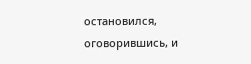остановился, оговорившись, и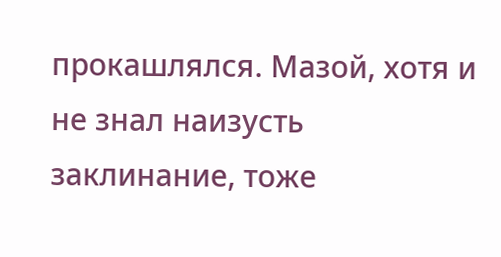прокашлялся. Мазой, хотя и не знал наизусть заклинание, тоже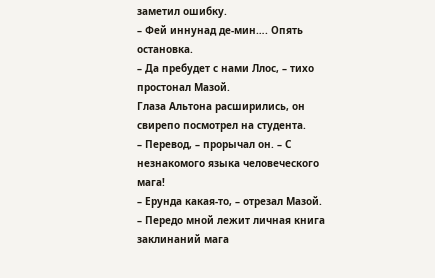заметил ошибку.
– Фей иннунад де-мин…. Опять остановка.
– Да пребудет с нами Ллос, – тихо простонал Мазой.
Глаза Альтона расширились, он свирепо посмотрел на студента.
– Перевод, – прорычал он. – С незнакомого языка человеческого мага!
– Ерунда какая-то, – отрезал Мазой.
– Передо мной лежит личная книга заклинаний мага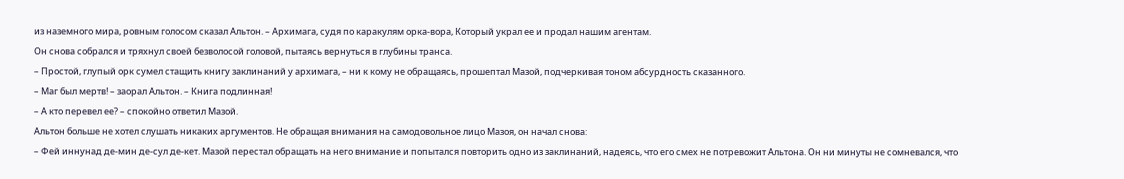из наземного мира, ровным голосом сказал Альтон. – Архимага, судя по каракулям орка-вора, Который украл ее и продал нашим агентам.
Он снова собрался и тряхнул своей безволосой головой, пытаясь вернуться в глубины транса.
– Простой, глупый орк сумел стащить книгу заклинаний у архимага, – ни к кому не обращаясь, прошептал Мазой, подчеркивая тоном абсурдность сказанного.
– Маг был мертв! – заорал Альтон. – Книга подлинная!
– А кто перевел ее? – спокойно ответил Мазой.
Альтон больше не хотел слушать никаких аргументов. Не обращая внимания на самодовольное лицо Мазоя, он начал снова:
– Фей иннунад де-мин де-сул де-кет. Мазой перестал обращать на него внимание и попытался повторить одно из заклинаний, надеясь, что его смех не потревожит Альтона. Он ни минуты не сомневался, что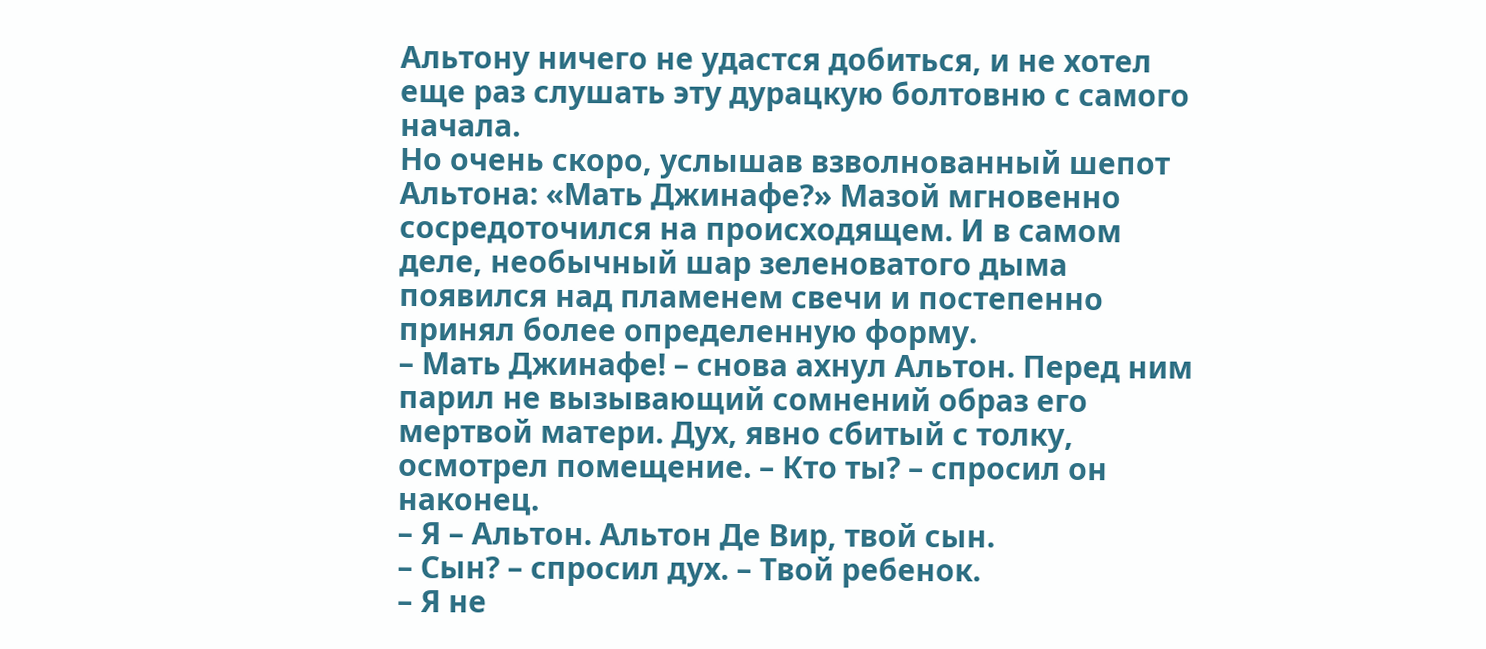Альтону ничего не удастся добиться, и не хотел еще раз слушать эту дурацкую болтовню с самого начала.
Но очень скоро, услышав взволнованный шепот Альтона: «Мать Джинафе?» Мазой мгновенно сосредоточился на происходящем. И в самом деле, необычный шар зеленоватого дыма появился над пламенем свечи и постепенно принял более определенную форму.
– Мать Джинафе! – снова ахнул Альтон. Перед ним парил не вызывающий сомнений образ его мертвой матери. Дух, явно сбитый с толку, осмотрел помещение. – Кто ты? – спросил он наконец.
– Я – Альтон. Альтон Де Вир, твой сын.
– Сын? – спросил дух. – Твой ребенок.
– Я не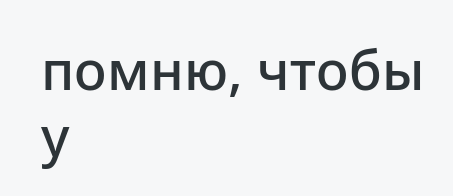помню, чтобы у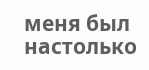меня был настолько